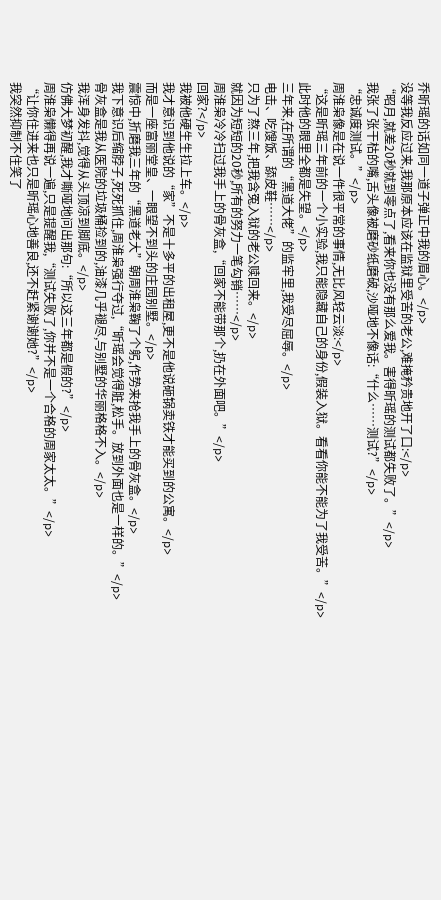乔昕瑶的话如同一道子弹正中我的眉心。</p>
没等我反应过来,我那原本应该在监狱里受苦的老公,难掩矜贵地开了口:</p>
“昭月,就差20秒就到零点了,看来你也没有那么爱我。害得昕瑶的测试都失败了。”</p>
我张了张干枯的嘴,舌头像被磨砂纸磨破,沙哑地不像话:“什么……测试?”</p>
“忠诚度测试。”</p>
周淮枭像是在说一件很平常的事情,无比风轻云淡:</p>
“这是昕瑶三年前的一个小实验,我只能隐藏自己的身份,假装入狱。看看你能不能为了我受苦。”</p>
此时他的眼里全都是失望。</p>
三年来,在所谓的“黑道大佬”的监牢里,我受尽屈辱。</p>
电击、吃馊饭、舔皮鞋……</p>
只为了熬三年,把我含冤入狱的老公赎回来。</p>
就因为短短的20秒,所有的努力一笔勾销……</p>
周淮枭冷冷扫过我手上的骨灰盒,“回家不能带那个,扔在外面吧。”</p>
回家?</p>
我被他硬生生拉上车。</p>
我才意识到他说的“家”不是十多平的出租屋,更不是他说砸锅卖铁才能买到的公寓。</p>
而是一座富丽堂皇、一眼望不到头的庄园别墅。</p>
震惊中,折磨我三年的“黑道老大”朝周淮枭鞠了个躬,作势来抢我手上的骨灰盒。</p>
我下意识后缩脖子,死死抓住,周淮枭强行夺过,“昕瑶会觉得脏,松手。放到外面也是一样的。”</p>
骨灰盒是我从医院的垃圾桶捡到的,油漆几乎褪尽,与别墅的华丽格格不入。</p>
我浑身发抖,觉得从头顶凉到脚底。</p>
仿佛大梦初醒,我才嘶哑地问出那句:“所以这三年都是假的?”</p>
周淮枭懒得再说一遍,只是提醒我,“测试失败了,你并不是一个合格的周家太太。”</p>
“让你住进来也只是昕瑶心地善良,还不赶紧谢谢她?”</p>
我突然抑制不住笑了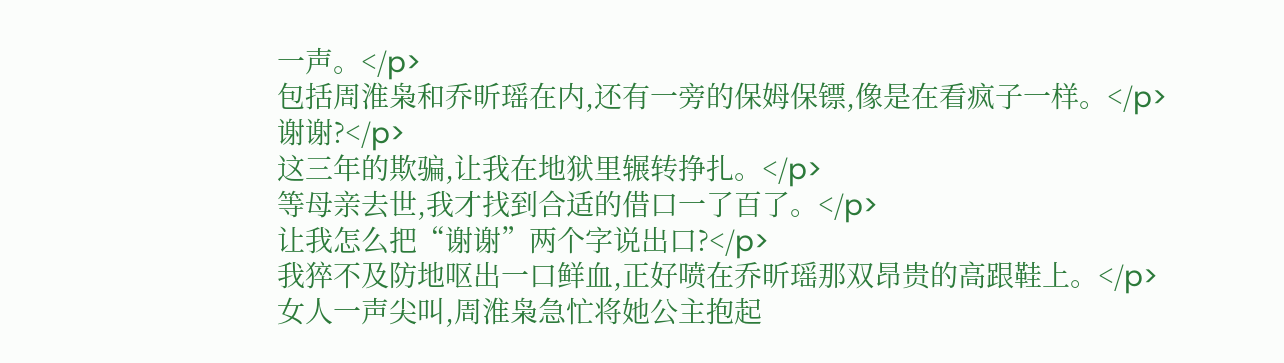一声。</p>
包括周淮枭和乔昕瑶在内,还有一旁的保姆保镖,像是在看疯子一样。</p>
谢谢?</p>
这三年的欺骗,让我在地狱里辗转挣扎。</p>
等母亲去世,我才找到合适的借口一了百了。</p>
让我怎么把“谢谢”两个字说出口?</p>
我猝不及防地呕出一口鲜血,正好喷在乔昕瑶那双昂贵的高跟鞋上。</p>
女人一声尖叫,周淮枭急忙将她公主抱起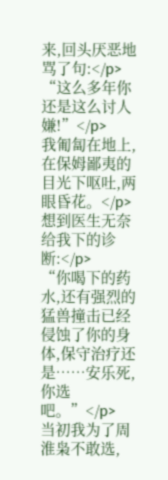来,回头厌恶地骂了句:</p>
“这么多年你还是这么讨人嫌!”</p>
我匍匐在地上,在保姆鄙夷的目光下呕吐,两眼昏花。</p>
想到医生无奈给我下的诊断:</p>
“你喝下的药水,还有强烈的猛兽撞击已经侵蚀了你的身体,保守治疗还是……安乐死,你选吧。”</p>
当初我为了周淮枭不敢选,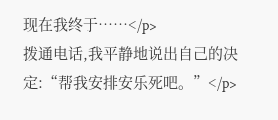现在我终于……</p>
拨通电话,我平静地说出自己的决定:“帮我安排安乐死吧。”</p>